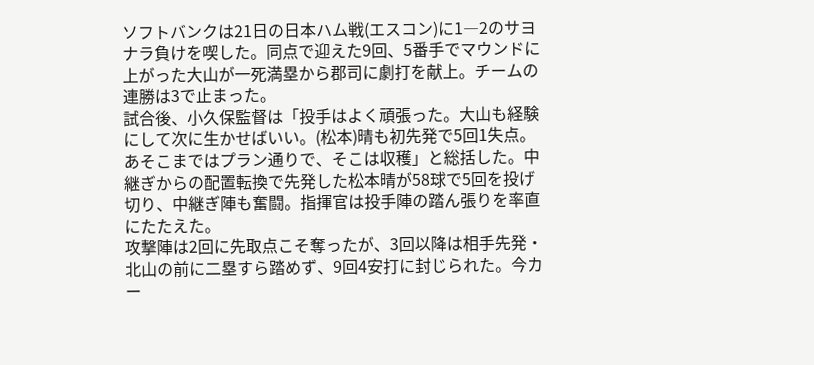ソフトバンクは21日の日本ハム戦(エスコン)に1―2のサヨナラ負けを喫した。同点で迎えた9回、5番手でマウンドに上がった大山が一死満塁から郡司に劇打を献上。チームの連勝は3で止まった。
試合後、小久保監督は「投手はよく頑張った。大山も経験にして次に生かせばいい。(松本)晴も初先発で5回1失点。あそこまではプラン通りで、そこは収穫」と総括した。中継ぎからの配置転換で先発した松本晴が58球で5回を投げ切り、中継ぎ陣も奮闘。指揮官は投手陣の踏ん張りを率直にたたえた。
攻撃陣は2回に先取点こそ奪ったが、3回以降は相手先発・北山の前に二塁すら踏めず、9回4安打に封じられた。今カー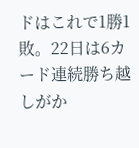ドはこれで1勝1敗。22日は6カード連続勝ち越しがか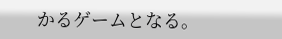かるゲームとなる。